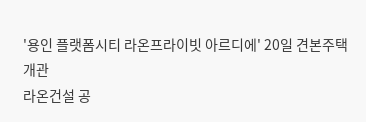'용인 플랫폼시티 라온프라이빗 아르디에' 20일 견본주택 개관
라온건설 공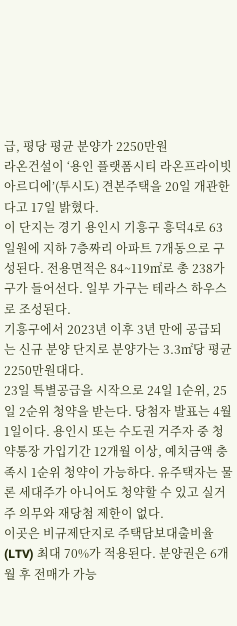급, 평당 평균 분양가 2250만원
라온건설이 ‘용인 플랫폼시티 라온프라이빗 아르디에’(투시도) 견본주택을 20일 개관한다고 17일 밝혔다.
이 단지는 경기 용인시 기흥구 흥덕4로 63 일원에 지하 7층짜리 아파트 7개동으로 구성된다. 전용면적은 84~119㎡로 총 238가구가 들어선다. 일부 가구는 테라스 하우스로 조성된다.
기흥구에서 2023년 이후 3년 만에 공급되는 신규 분양 단지로 분양가는 3.3㎡당 평균 2250만원대다.
23일 특별공급을 시작으로 24일 1순위, 25일 2순위 청약을 받는다. 당첨자 발표는 4월 1일이다. 용인시 또는 수도권 거주자 중 청약통장 가입기간 12개월 이상, 예치금액 충족시 1순위 청약이 가능하다. 유주택자는 물론 세대주가 아니어도 청약할 수 있고 실거주 의무와 재당첨 제한이 없다.
이곳은 비규제단지로 주택담보대출비율(LTV) 최대 70%가 적용된다. 분양권은 6개월 후 전매가 가능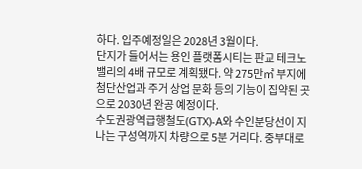하다. 입주예정일은 2028년 3월이다.
단지가 들어서는 용인 플랫폼시티는 판교 테크노밸리의 4배 규모로 계획됐다. 약 275만㎡ 부지에 첨단산업과 주거 상업 문화 등의 기능이 집약된 곳으로 2030년 완공 예정이다.
수도권광역급행철도(GTX)-A와 수인분당선이 지나는 구성역까지 차량으로 5분 거리다. 중부대로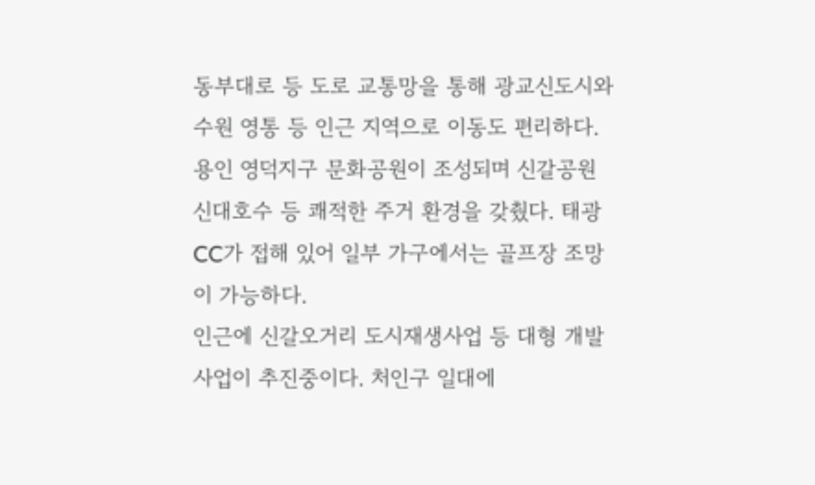동부대로 등 도로 교통망을 통해 광교신도시와 수원 영통 등 인근 지역으로 이동도 편리하다.
용인 영덕지구 문화공원이 조성되며 신갈공원 신대호수 등 쾌적한 주거 환경을 갖췄다. 태광CC가 접해 있어 일부 가구에서는 골프장 조망이 가능하다.
인근에 신갈오거리 도시재생사업 등 대형 개발사업이 추진중이다. 처인구 일대에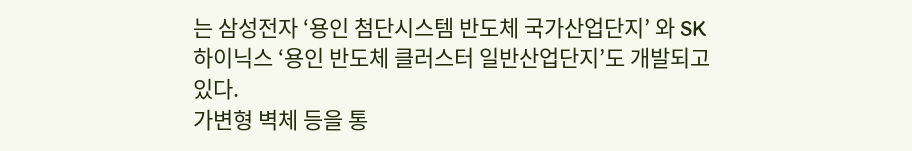는 삼성전자 ‘용인 첨단시스템 반도체 국가산업단지’ 와 SK하이닉스 ‘용인 반도체 클러스터 일반산업단지’도 개발되고 있다.
가변형 벽체 등을 통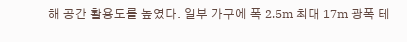해 공간 활용도를 높였다. 일부 가구에 폭 2.5m 최대 17m 광폭 테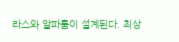라스와 알파룸이 설계된다. 최상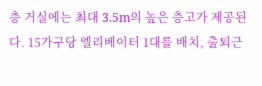층 거실에는 최대 3.5m의 높은 층고가 제공된다. 15가구당 엘리베이터 1대를 배치, 출퇴근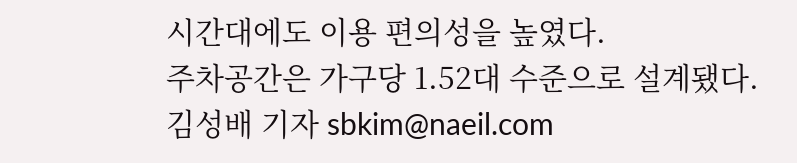시간대에도 이용 편의성을 높였다.
주차공간은 가구당 1.52대 수준으로 설계됐다.
김성배 기자 sbkim@naeil.com